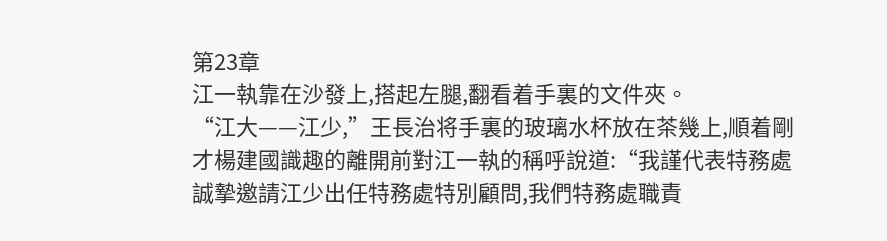第23章
江一執靠在沙發上,搭起左腿,翻看着手裏的文件夾。
“江大——江少,”王長治将手裏的玻璃水杯放在茶幾上,順着剛才楊建國識趣的離開前對江一執的稱呼說道:“我謹代表特務處誠摯邀請江少出任特務處特別顧問,我們特務處職責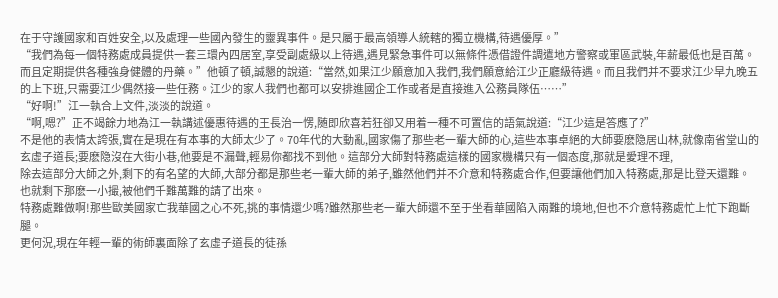在于守護國家和百姓安全,以及處理一些國內發生的靈異事件。是只屬于最高領導人統轄的獨立機構,待遇優厚。”
“我們為每一個特務處成員提供一套三環內四居室,享受副處級以上待遇,遇見緊急事件可以無條件憑借證件調遣地方警察或軍區武裝,年薪最低也是百萬。而且定期提供各種強身健體的丹藥。”他頓了頓,誠懇的說道:“當然,如果江少願意加入我們,我們願意給江少正廳級待遇。而且我們并不要求江少早九晚五的上下班,只需要江少偶然接一些任務。江少的家人我們也都可以安排進國企工作或者是直接進入公務員隊伍……”
“好啊!”江一執合上文件,淡淡的說道。
“啊,嗯?”正不竭餘力地為江一執講述優惠待遇的王長治一愣,随即欣喜若狂卻又用着一種不可置信的語氣說道:“江少這是答應了?”
不是他的表情太誇張,實在是現在有本事的大師太少了。70年代的大動亂,國家傷了那些老一輩大師的心,這些本事卓絕的大師要麽隐居山林,就像南省堂山的玄虛子道長;要麽隐沒在大街小巷,他要是不漏聲,輕易你都找不到他。這部分大師對特務處這樣的國家機構只有一個态度,那就是愛理不理,
除去這部分大師之外,剩下的有名望的大師,大部分都是那些老一輩大師的弟子,雖然他們并不介意和特務處合作,但要讓他們加入特務處,那是比登天還難。
也就剩下那麽一小撮,被他們千難萬難的請了出來。
特務處難做啊!那些歐美國家亡我華國之心不死,挑的事情還少嗎?雖然那些老一輩大師還不至于坐看華國陷入兩難的境地,但也不介意特務處忙上忙下跑斷腿。
更何況,現在年輕一輩的術師裏面除了玄虛子道長的徒孫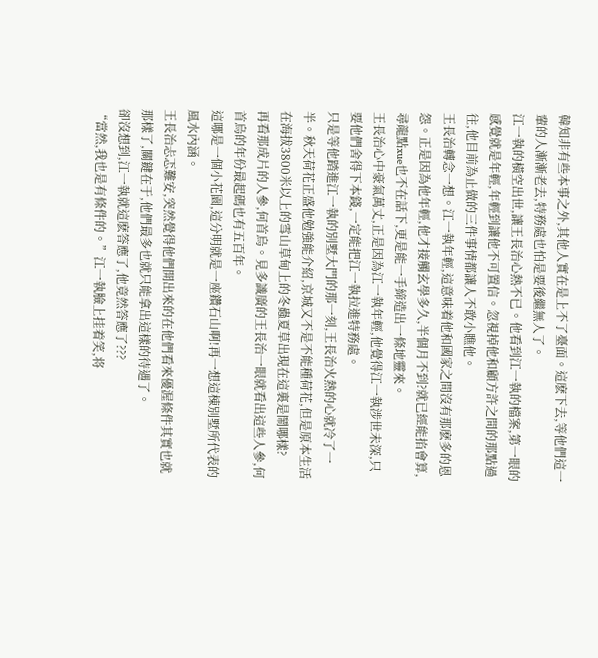韓知非有些本事之外,其他人實在是上不了臺面。這麽下去,等他們這一輩的人漸漸老去,特務處也怕是要後繼無人了。
江一執的橫空出世,讓王長治心熱不已。他看到江一執的檔案,第一眼的感覺就是年輕,年輕到讓他不可置信。忽視掉他和顧方許之間的那點過往,他目前為止做的三件事情都讓人不敢小瞧他。
王長治轉念一想。江一執年輕,這意味着他和國家之間沒有那麽多的恩怨。正是因為他年輕,他才接觸玄學多久,半個月不到?就已經能掐會算,尋龍點xue也不在話下,更是能一手締造出一條地靈來。
王長治心中豪氣萬丈,正是因為江一執年輕,他覺得江一執涉世未深,只要他們舍得下本錢,一定能把江一執拉進特務處。
只是等他踏進江一執的別墅大門的那一刻,王長治火熱的心就冷了一半。秋天荷花正盛他勉強能介紹,京城又不是不能種荷花,但是原本生活在海拔3800米以上的雪山草甸上的冬蟲夏草出現在這裏是鬧哪樣?
再看那成片的人參,何首烏。見多識廣的王長治一眼就看出這些人參,何首烏的年份最起碼也有五百年。
這哪是一個小花園,這分明就是一座鑽石山啊!再一想這棟別墅所代表的風水內涵。
王長治忐忑難安,突然覺得他們開出來的在他們看來優渥條件其實也就那樣了,關鍵在于,他們最多也就只能拿出這樣的待遇了。
卻沒想到,江一執就這麽答應了,他竟然答應了???
“當然,我也是有條件的。”江一執臉上挂着笑,将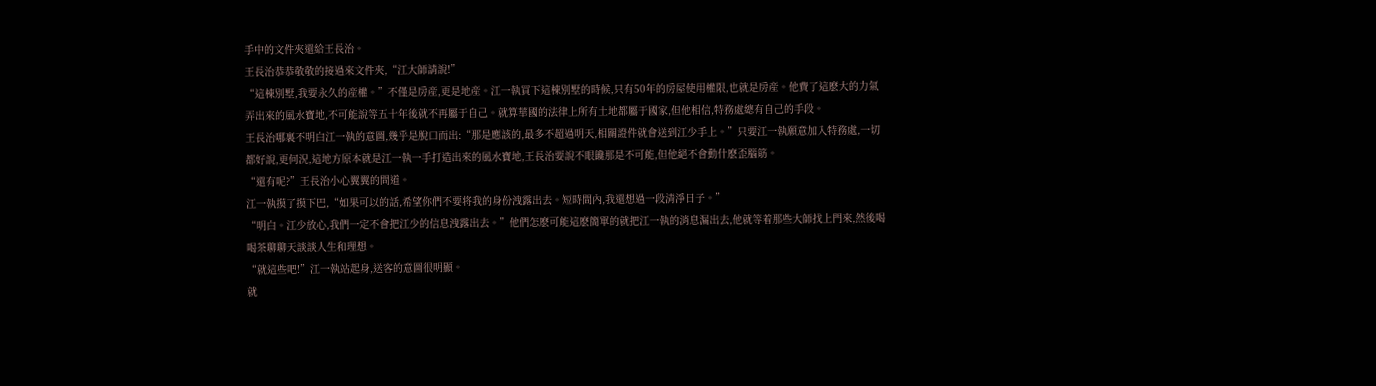手中的文件夾還給王長治。
王長治恭恭敬敬的接過來文件夾,“江大師請說!”
“這棟別墅,我要永久的産權。”不僅是房産,更是地産。江一執買下這棟別墅的時候,只有50年的房屋使用權限,也就是房産。他費了這麽大的力氣弄出來的風水寶地,不可能說等五十年後就不再屬于自己。就算華國的法律上所有土地都屬于國家,但他相信,特務處總有自己的手段。
王長治哪裏不明白江一執的意圖,幾乎是脫口而出:“那是應該的,最多不超過明天,相關證件就會送到江少手上。”只要江一執願意加入特務處,一切都好說,更何況,這地方原本就是江一執一手打造出來的風水寶地,王長治要說不眼饞那是不可能,但他絕不會動什麽歪腦筋。
“還有呢?”王長治小心翼翼的問道。
江一執摸了摸下巴,“如果可以的話,希望你們不要将我的身份洩露出去。短時間內,我還想過一段清淨日子。”
“明白。江少放心,我們一定不會把江少的信息洩露出去。”他們怎麽可能這麽簡單的就把江一執的消息漏出去,他就等着那些大師找上門來,然後喝喝茶聊聊天談談人生和理想。
“就這些吧!”江一執站起身,送客的意圖很明顯。
就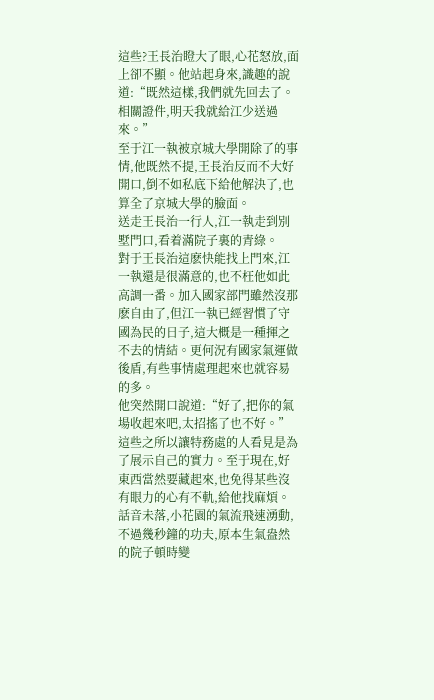這些?王長治瞪大了眼,心花怒放,面上卻不顯。他站起身來,識趣的說道:“既然這樣,我們就先回去了。相關證件,明天我就給江少送過來。”
至于江一執被京城大學開除了的事情,他既然不提,王長治反而不大好開口,倒不如私底下給他解決了,也算全了京城大學的臉面。
送走王長治一行人,江一執走到別墅門口,看着滿院子裏的青綠。
對于王長治這麽快能找上門來,江一執還是很滿意的,也不枉他如此高調一番。加入國家部門雖然沒那麽自由了,但江一執已經習慣了守國為民的日子,這大概是一種揮之不去的情結。更何況有國家氣運做後盾,有些事情處理起來也就容易的多。
他突然開口說道:“好了,把你的氣場收起來吧,太招搖了也不好。”這些之所以讓特務處的人看見是為了展示自己的實力。至于現在,好東西當然要藏起來,也免得某些沒有眼力的心有不軌,給他找麻煩。
話音未落,小花園的氣流飛速湧動,不過幾秒鐘的功夫,原本生氣盎然的院子頓時變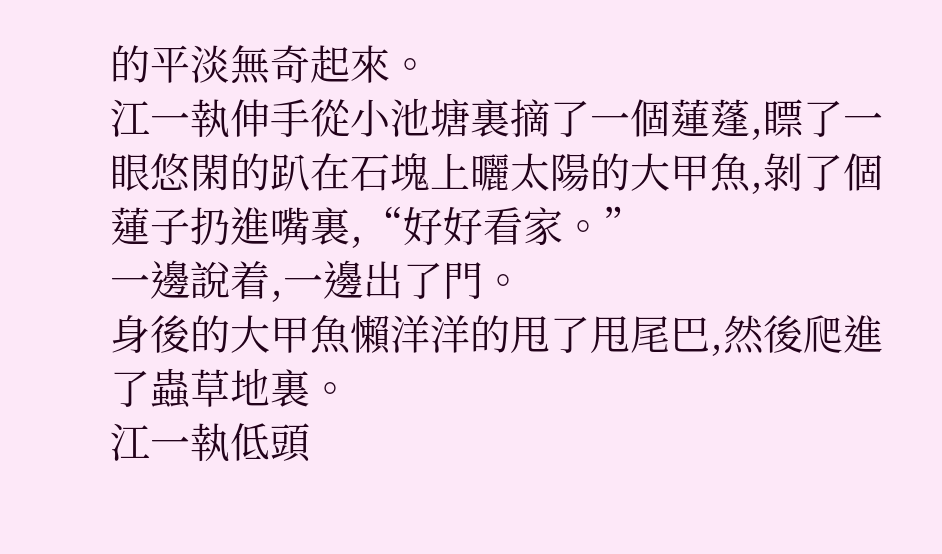的平淡無奇起來。
江一執伸手從小池塘裏摘了一個蓮蓬,瞟了一眼悠閑的趴在石塊上曬太陽的大甲魚,剝了個蓮子扔進嘴裏,“好好看家。”
一邊說着,一邊出了門。
身後的大甲魚懶洋洋的甩了甩尾巴,然後爬進了蟲草地裏。
江一執低頭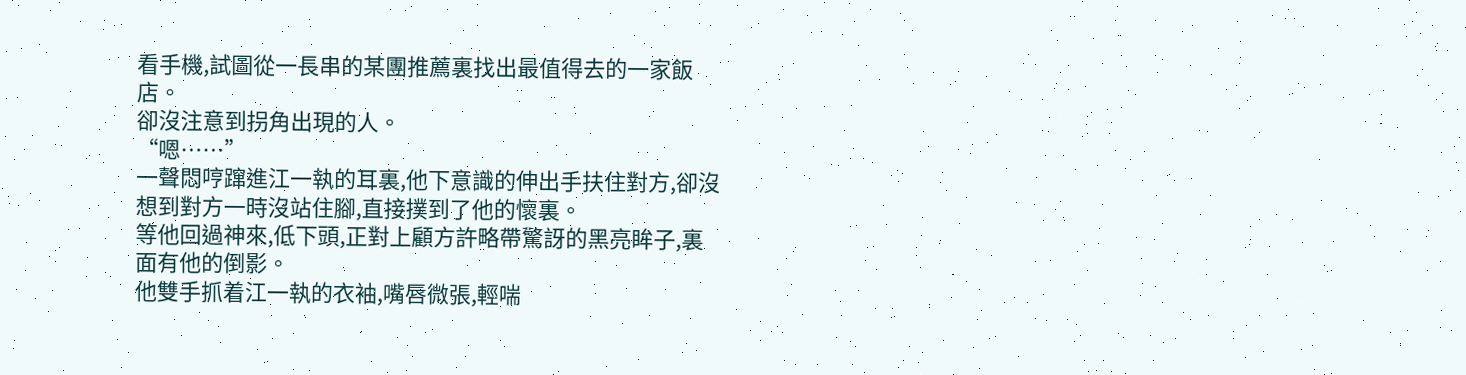看手機,試圖從一長串的某團推薦裏找出最值得去的一家飯店。
卻沒注意到拐角出現的人。
“嗯……”
一聲悶哼蹿進江一執的耳裏,他下意識的伸出手扶住對方,卻沒想到對方一時沒站住腳,直接撲到了他的懷裏。
等他回過神來,低下頭,正對上顧方許略帶驚訝的黑亮眸子,裏面有他的倒影。
他雙手抓着江一執的衣袖,嘴唇微張,輕喘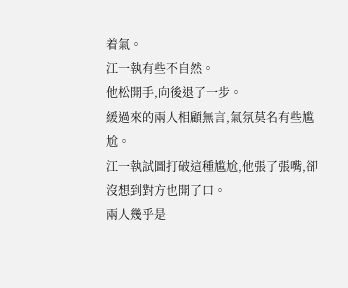着氣。
江一執有些不自然。
他松開手,向後退了一步。
緩過來的兩人相顧無言,氣氛莫名有些尴尬。
江一執試圖打破這種尴尬,他張了張嘴,卻沒想到對方也開了口。
兩人幾乎是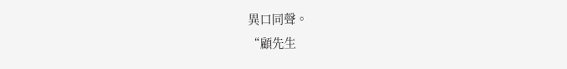異口同聲。
“顧先生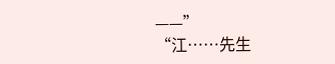——”
“江……先生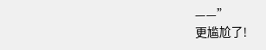——”
更尴尬了!